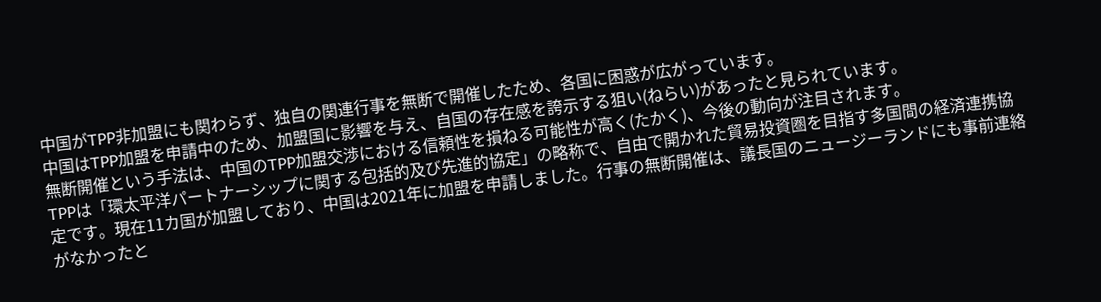中国がTPP非加盟にも関わらず、独自の関連行事を無断で開催したため、各国に困惑が広がっています。
中国はTPP加盟を申請中のため、加盟国に影響を与え、自国の存在感を誇示する狙い(ねらい)があったと見られています。
無断開催という手法は、中国のTPP加盟交渉における信頼性を損ねる可能性が高く(たかく)、今後の動向が注目されます。
TPPは「環太平洋パートナーシップに関する包括的及び先進的協定」の略称で、自由で開かれた貿易投資圏を目指す多国間の経済連携協定です。現在11カ国が加盟しており、中国は2021年に加盟を申請しました。行事の無断開催は、議長国のニュージーランドにも事前連絡がなかったと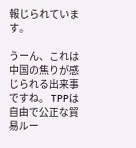報じられています。

うーん、これは中国の焦りが感じられる出来事ですね。 TPPは自由で公正な貿易ルー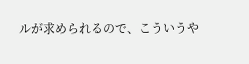ルが求められるので、こういうや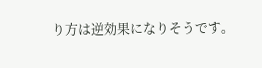り方は逆効果になりそうです。